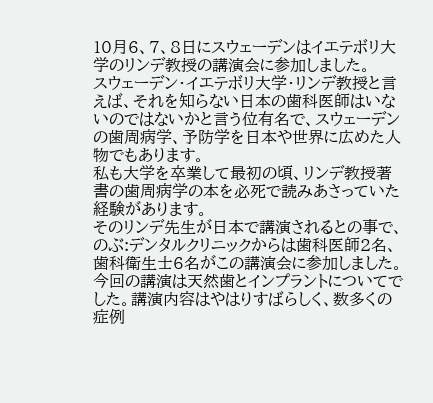10月6、7、8日にスウェーデンはイエテボリ大学のリンデ教授の講演会に参加しました。
スウェーデン・イエテボリ大学・リンデ教授と言えば、それを知らない日本の歯科医師はいないのではないかと言う位有名で、スウェーデンの歯周病学、予防学を日本や世界に広めた人物でもあります。
私も大学を卒業して最初の頃、リンデ教授著書の歯周病学の本を必死で読みあさっていた経験があります。
そのリンデ先生が日本で講演されるとの事で、のぶ:デンタルクリニックからは歯科医師2名、歯科衛生士6名がこの講演会に参加しました。
今回の講演は天然歯とインプラントについてでした。講演内容はやはりすばらしく、数多くの症例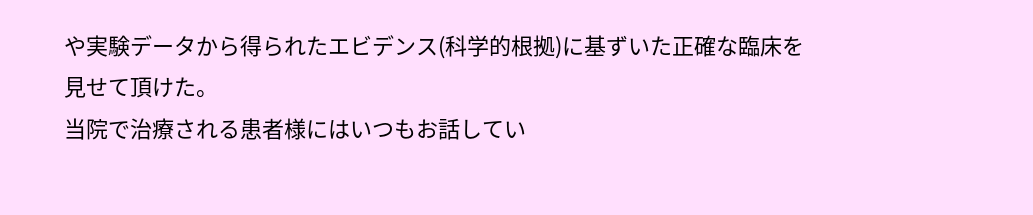や実験データから得られたエビデンス(科学的根拠)に基ずいた正確な臨床を見せて頂けた。
当院で治療される患者様にはいつもお話してい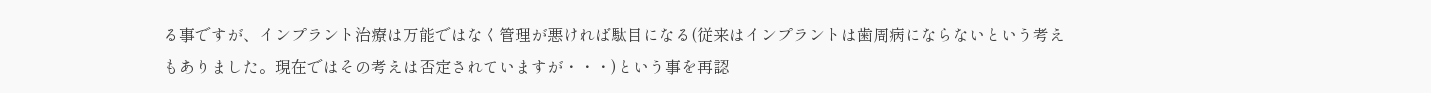る事ですが、インプラント治療は万能ではなく管理が悪ければ駄目になる(従来はインプラントは歯周病にならないという考えもありました。現在ではその考えは否定されていますが・・・)という事を再認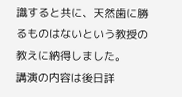識すると共に、天然歯に勝るものはないという教授の教えに納得しました。
講演の内容は後日詳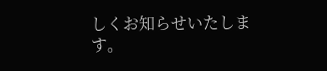しくお知らせいたします。